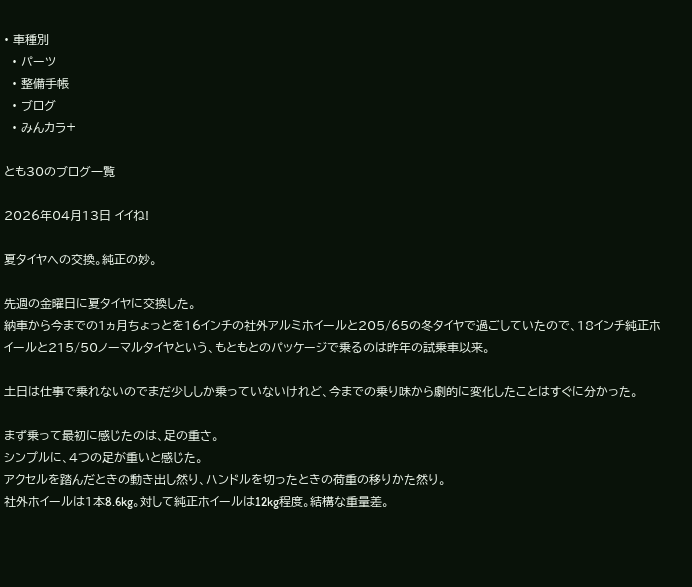• 車種別
  • パーツ
  • 整備手帳
  • ブログ
  • みんカラ+

とも30のブログ一覧

2026年04月13日 イイね!

夏タイヤへの交換。純正の妙。

先週の金曜日に夏タイヤに交換した。
納車から今までの1ヵ月ちょっとを16インチの社外アルミホイールと205/65の冬タイヤで過ごしていたので、18インチ純正ホイールと215/50ノーマルタイヤという、もともとのパッケージで乗るのは昨年の試乗車以来。

土日は仕事で乗れないのでまだ少ししか乗っていないけれど、今までの乗り味から劇的に変化したことはすぐに分かった。

まず乗って最初に感じたのは、足の重さ。
シンプルに、4つの足が重いと感じた。
アクセルを踏んだときの動き出し然り、ハンドルを切ったときの荷重の移りかた然り。
社外ホイールは1本8.6kg。対して純正ホイールは12kg程度。結構な重量差。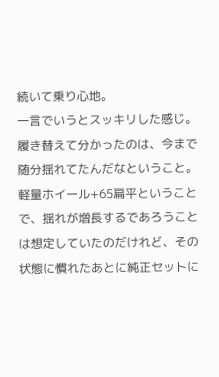続いて乗り心地。
一言でいうとスッキリした感じ。
履き替えて分かったのは、今まで随分揺れてたんだなということ。
軽量ホイール+65扁平ということで、揺れが増長するであろうことは想定していたのだけれど、その状態に慣れたあとに純正セットに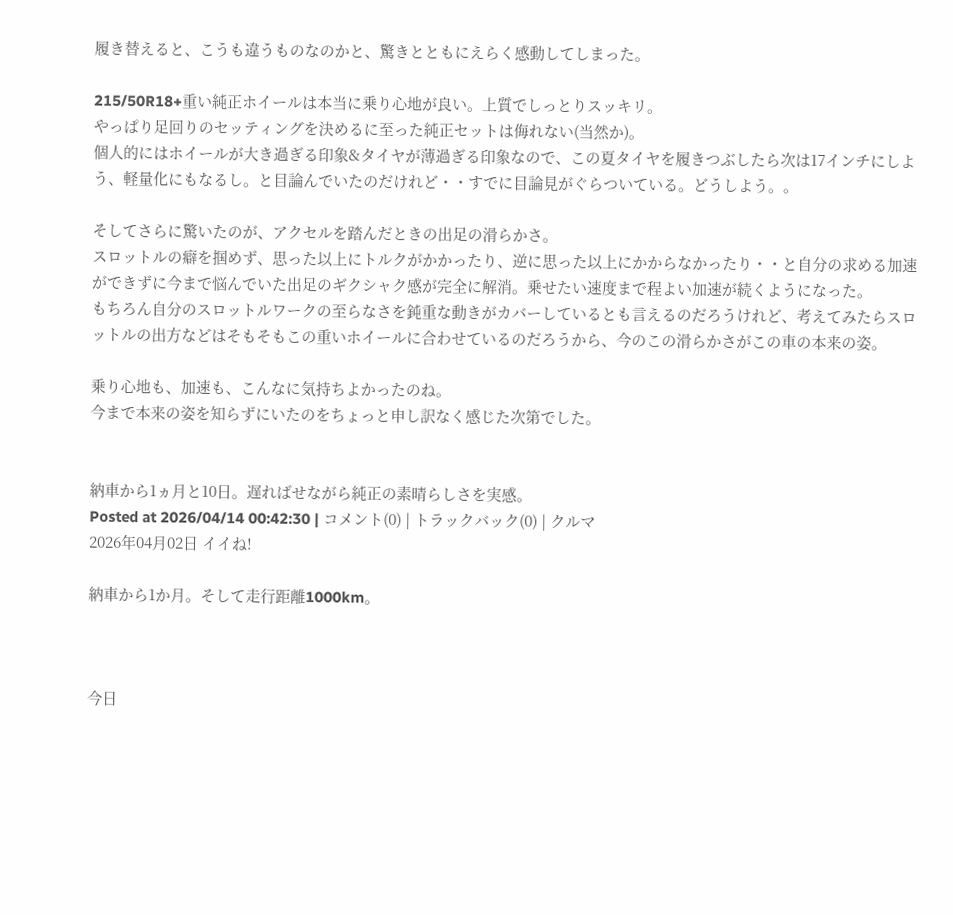履き替えると、こうも違うものなのかと、驚きとともにえらく感動してしまった。

215/50R18+重い純正ホイールは本当に乗り心地が良い。上質でしっとりスッキリ。
やっぱり足回りのセッティングを決めるに至った純正セットは侮れない(当然か)。
個人的にはホイールが大き過ぎる印象&タイヤが薄過ぎる印象なので、この夏タイヤを履きつぶしたら次は17インチにしよう、軽量化にもなるし。と目論んでいたのだけれど・・すでに目論見がぐらついている。どうしよう。。

そしてさらに驚いたのが、アクセルを踏んだときの出足の滑らかさ。
スロットルの癖を掴めず、思った以上にトルクがかかったり、逆に思った以上にかからなかったり・・と自分の求める加速ができずに今まで悩んでいた出足のギクシャク感が完全に解消。乗せたい速度まで程よい加速が続くようになった。
もちろん自分のスロットルワークの至らなさを鈍重な動きがカバーしているとも言えるのだろうけれど、考えてみたらスロットルの出方などはそもそもこの重いホイールに合わせているのだろうから、今のこの滑らかさがこの車の本来の姿。

乗り心地も、加速も、こんなに気持ちよかったのね。
今まで本来の姿を知らずにいたのをちょっと申し訳なく感じた次第でした。


納車から1ヵ月と10日。遅ればせながら純正の素晴らしさを実感。
Posted at 2026/04/14 00:42:30 | コメント(0) | トラックバック(0) | クルマ
2026年04月02日 イイね!

納車から1か月。そして走行距離1000km。



今日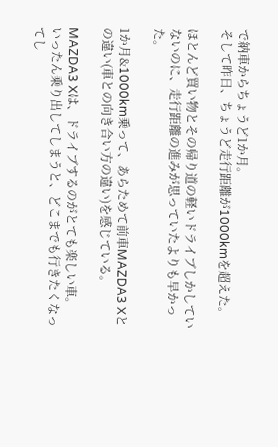で納車からちょうど1か月。
そして昨日、ちょうど走行距離が1000kmを超えた。

ほとんど買い物とその帰り道の軽いドライブしかしていないのに、走行距離の進みが思っていたよりも早かった。

1か月&1000km乗って、あらためて前車MAZDA3 Xとの違い(車との向き合い方の違い)を感じている。

MAZDA3 Xは、ドライブするのがとても楽しい車。
いったん乗り出してしまうと、どこまでも行きたくなってし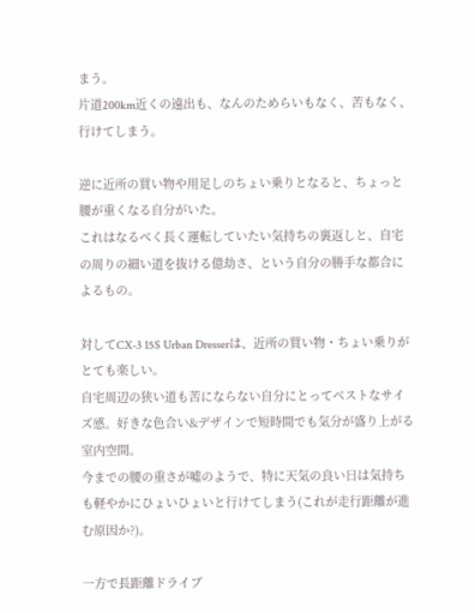まう。
片道200km近くの遠出も、なんのためらいもなく、苦もなく、行けてしまう。

逆に近所の買い物や用足しのちょい乗りとなると、ちょっと腰が重くなる自分がいた。
これはなるべく長く運転していたい気持ちの裏返しと、自宅の周りの細い道を抜ける億劫さ、という自分の勝手な都合によるもの。

対してCX-3 15S Urban Dresserは、近所の買い物・ちょい乗りがとても楽しい。
自宅周辺の狭い道も苦にならない自分にとってベストなサイズ感。好きな色合い&デザインで短時間でも気分が盛り上がる室内空間。
今までの腰の重さが噓のようで、特に天気の良い日は気持ちも軽やかにひょいひょいと行けてしまう(これが走行距離が進む原因か?)。

一方で長距離ドライブ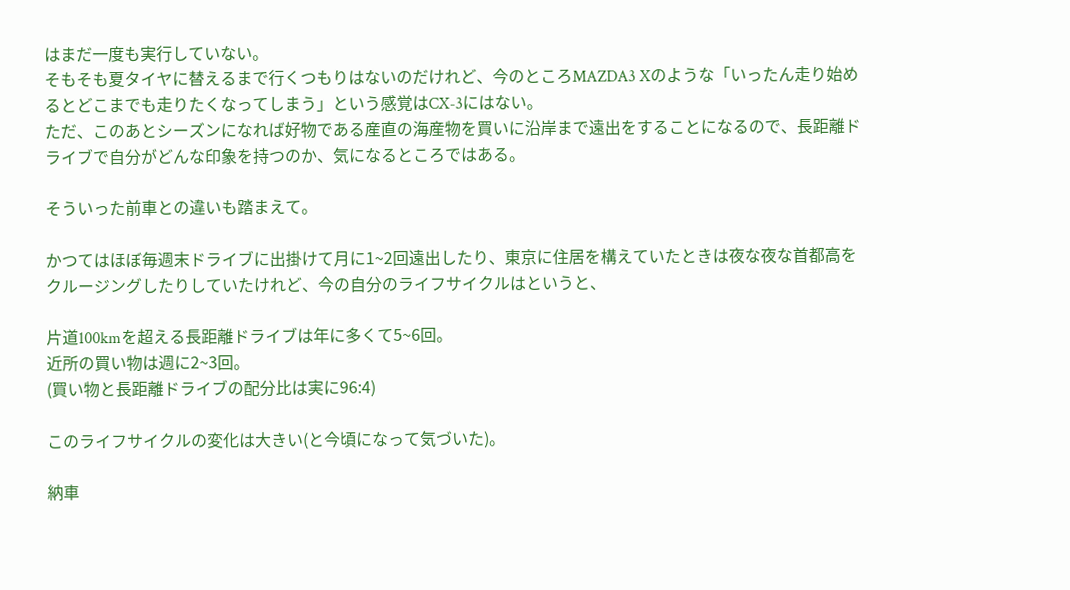はまだ一度も実行していない。
そもそも夏タイヤに替えるまで行くつもりはないのだけれど、今のところMAZDA3 Xのような「いったん走り始めるとどこまでも走りたくなってしまう」という感覚はCX-3にはない。
ただ、このあとシーズンになれば好物である産直の海産物を買いに沿岸まで遠出をすることになるので、長距離ドライブで自分がどんな印象を持つのか、気になるところではある。

そういった前車との違いも踏まえて。

かつてはほぼ毎週末ドライブに出掛けて月に1~2回遠出したり、東京に住居を構えていたときは夜な夜な首都高をクルージングしたりしていたけれど、今の自分のライフサイクルはというと、

片道100kmを超える長距離ドライブは年に多くて5~6回。
近所の買い物は週に2~3回。
(買い物と長距離ドライブの配分比は実に96:4)

このライフサイクルの変化は大きい(と今頃になって気づいた)。

納車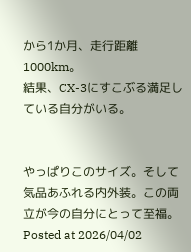から1か月、走行距離1000km。
結果、CX-3にすこぶる満足している自分がいる。


やっぱりこのサイズ。そして気品あふれる内外装。この両立が今の自分にとって至福。
Posted at 2026/04/02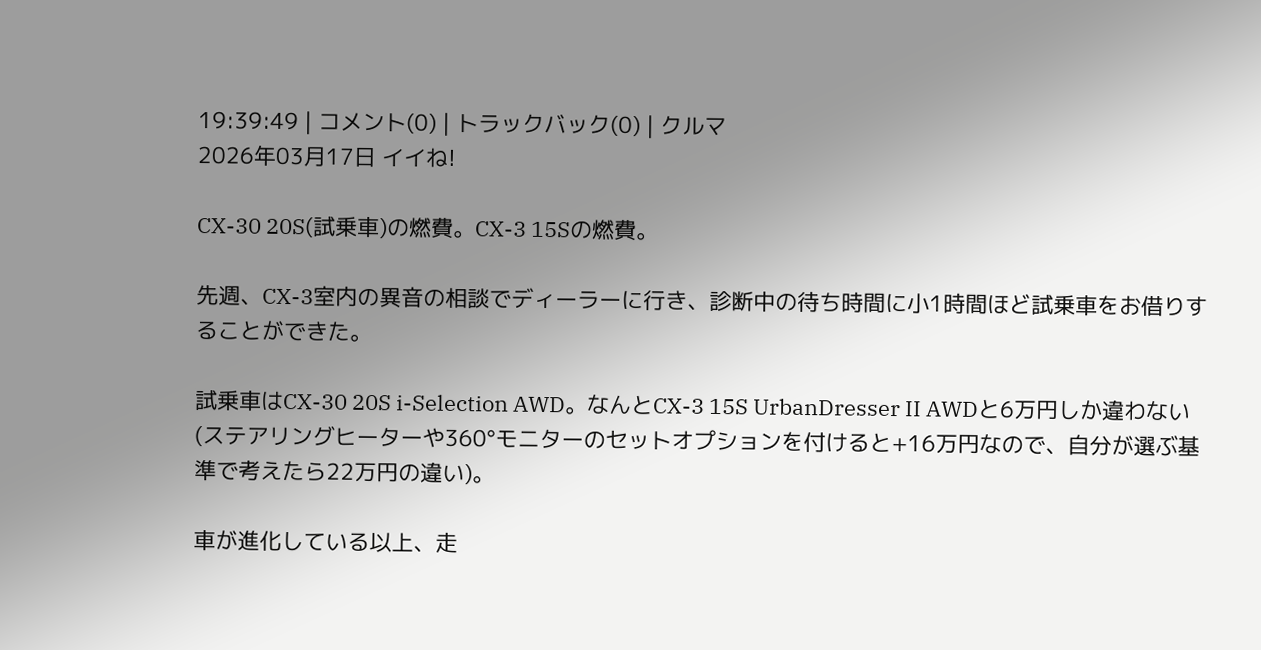19:39:49 | コメント(0) | トラックバック(0) | クルマ
2026年03月17日 イイね!

CX-30 20S(試乗車)の燃費。CX-3 15Sの燃費。

先週、CX-3室内の異音の相談でディーラーに行き、診断中の待ち時間に小1時間ほど試乗車をお借りすることができた。

試乗車はCX-30 20S i-Selection AWD。なんとCX-3 15S UrbanDresser II AWDと6万円しか違わない(ステアリングヒーターや360°モニターのセットオプションを付けると+16万円なので、自分が選ぶ基準で考えたら22万円の違い)。

車が進化している以上、走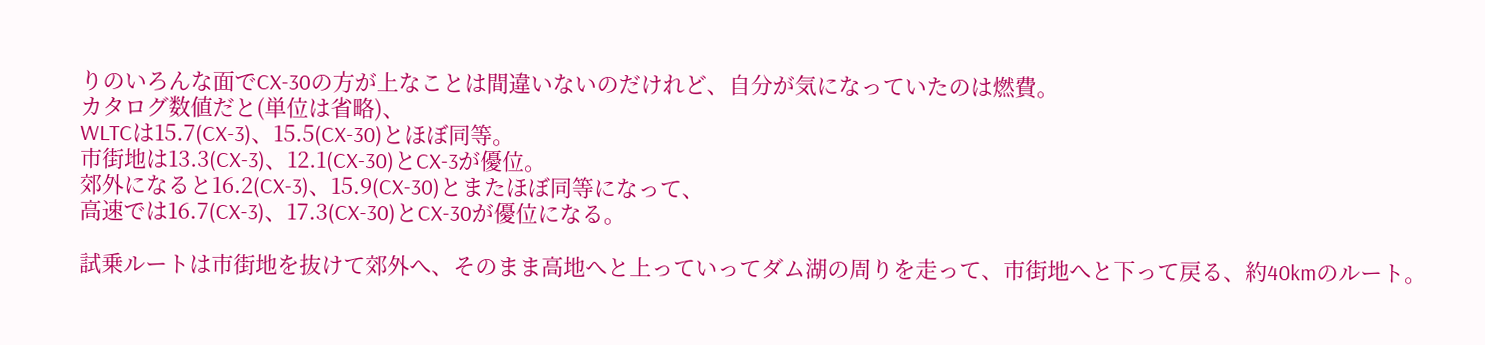りのいろんな面でCX-30の方が上なことは間違いないのだけれど、自分が気になっていたのは燃費。
カタログ数値だと(単位は省略)、
WLTCは15.7(CX-3)、15.5(CX-30)とほぼ同等。
市街地は13.3(CX-3)、12.1(CX-30)とCX-3が優位。
郊外になると16.2(CX-3)、15.9(CX-30)とまたほぼ同等になって、
高速では16.7(CX-3)、17.3(CX-30)とCX-30が優位になる。

試乗ルートは市街地を抜けて郊外へ、そのまま高地へと上っていってダム湖の周りを走って、市街地へと下って戻る、約40kmのルート。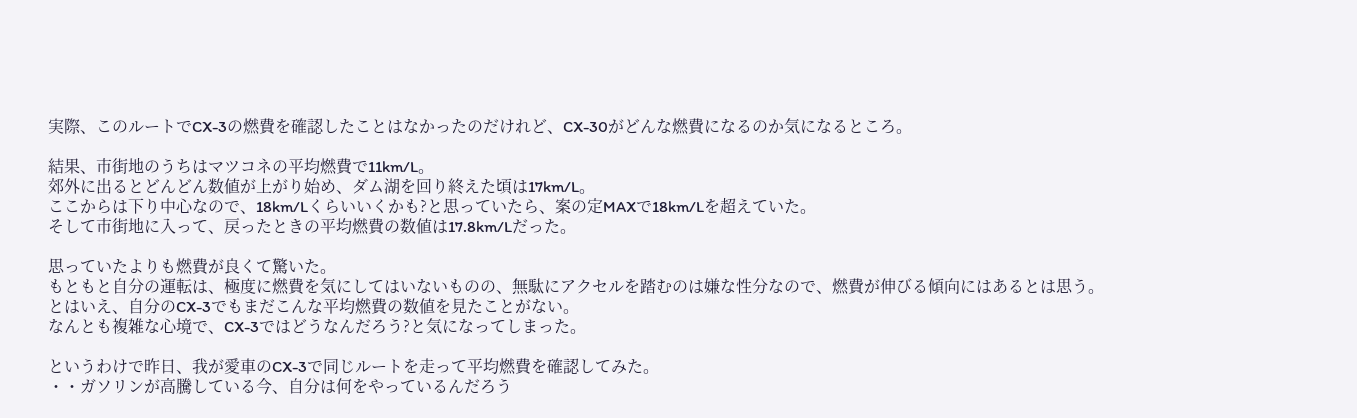実際、このルートでCX-3の燃費を確認したことはなかったのだけれど、CX-30がどんな燃費になるのか気になるところ。

結果、市街地のうちはマツコネの平均燃費で11km/L。
郊外に出るとどんどん数値が上がり始め、ダム湖を回り終えた頃は17km/L。
ここからは下り中心なので、18km/Lくらいいくかも?と思っていたら、案の定MAXで18km/Lを超えていた。
そして市街地に入って、戻ったときの平均燃費の数値は17.8km/Lだった。

思っていたよりも燃費が良くて驚いた。
もともと自分の運転は、極度に燃費を気にしてはいないものの、無駄にアクセルを踏むのは嫌な性分なので、燃費が伸びる傾向にはあるとは思う。
とはいえ、自分のCX-3でもまだこんな平均燃費の数値を見たことがない。
なんとも複雑な心境で、CX-3ではどうなんだろう?と気になってしまった。

というわけで昨日、我が愛車のCX-3で同じルートを走って平均燃費を確認してみた。
・・ガソリンが高騰している今、自分は何をやっているんだろう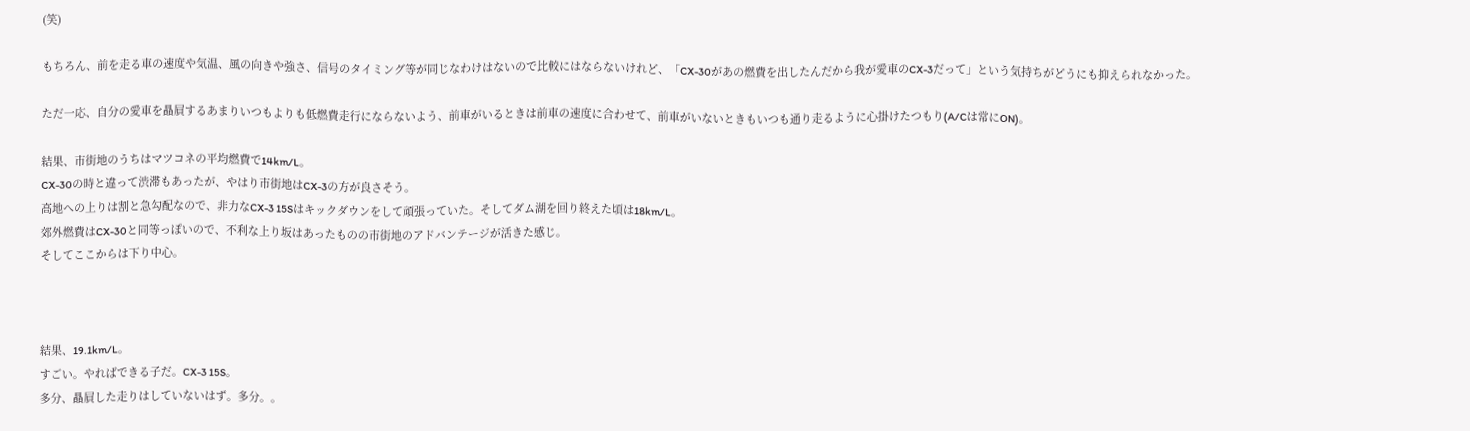(笑)

もちろん、前を走る車の速度や気温、風の向きや強さ、信号のタイミング等が同じなわけはないので比較にはならないけれど、「CX-30があの燃費を出したんだから我が愛車のCX-3だって」という気持ちがどうにも抑えられなかった。

ただ一応、自分の愛車を贔屓するあまりいつもよりも低燃費走行にならないよう、前車がいるときは前車の速度に合わせて、前車がいないときもいつも通り走るように心掛けたつもり(A/Cは常にON)。

結果、市街地のうちはマツコネの平均燃費で14km/L。
CX-30の時と違って渋滞もあったが、やはり市街地はCX-3の方が良さそう。
高地への上りは割と急勾配なので、非力なCX-3 15Sはキックダウンをして頑張っていた。そしてダム湖を回り終えた頃は18km/L。
郊外燃費はCX-30と同等っぽいので、不利な上り坂はあったものの市街地のアドバンテージが活きた感じ。
そしてここからは下り中心。



結果、19.1km/L。
すごい。やればできる子だ。CX-3 15S。
多分、贔屓した走りはしていないはず。多分。。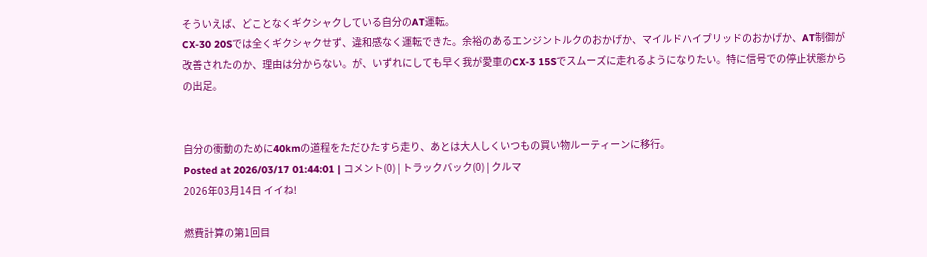そういえば、どことなくギクシャクしている自分のAT運転。
CX-30 20Sでは全くギクシャクせず、違和感なく運転できた。余裕のあるエンジントルクのおかげか、マイルドハイブリッドのおかげか、AT制御が改善されたのか、理由は分からない。が、いずれにしても早く我が愛車のCX-3 15Sでスムーズに走れるようになりたい。特に信号での停止状態からの出足。


自分の衝動のために40kmの道程をただひたすら走り、あとは大人しくいつもの買い物ルーティーンに移行。
Posted at 2026/03/17 01:44:01 | コメント(0) | トラックバック(0) | クルマ
2026年03月14日 イイね!

燃費計算の第1回目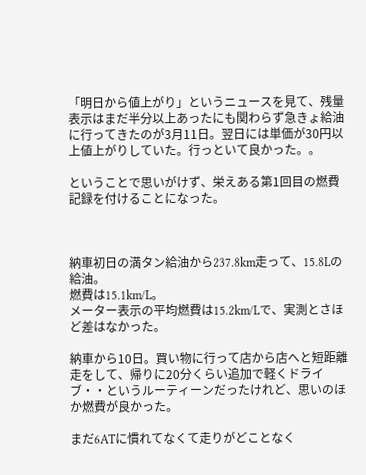「明日から値上がり」というニュースを見て、残量表示はまだ半分以上あったにも関わらず急きょ給油に行ってきたのが3月11日。翌日には単価が30円以上値上がりしていた。行っといて良かった。。

ということで思いがけず、栄えある第1回目の燃費記録を付けることになった。



納車初日の満タン給油から237.8km走って、15.8Lの給油。
燃費は15.1km/L。
メーター表示の平均燃費は15.2km/Lで、実測とさほど差はなかった。

納車から10日。買い物に行って店から店へと短距離走をして、帰りに20分くらい追加で軽くドライブ・・というルーティーンだったけれど、思いのほか燃費が良かった。

まだ6ATに慣れてなくて走りがどことなく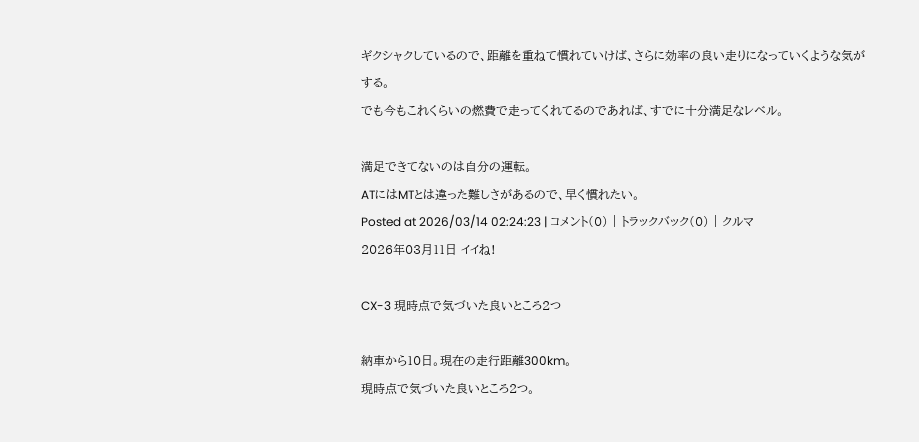ギクシャクしているので、距離を重ねて慣れていけば、さらに効率の良い走りになっていくような気がする。
でも今もこれくらいの燃費で走ってくれてるのであれば、すでに十分満足なレベル。

満足できてないのは自分の運転。
ATにはMTとは違った難しさがあるので、早く慣れたい。
Posted at 2026/03/14 02:24:23 | コメント(0) | トラックバック(0) | クルマ
2026年03月11日 イイね!

CX-3 現時点で気づいた良いところ2つ

納車から10日。現在の走行距離300km。
現時点で気づいた良いところ2つ。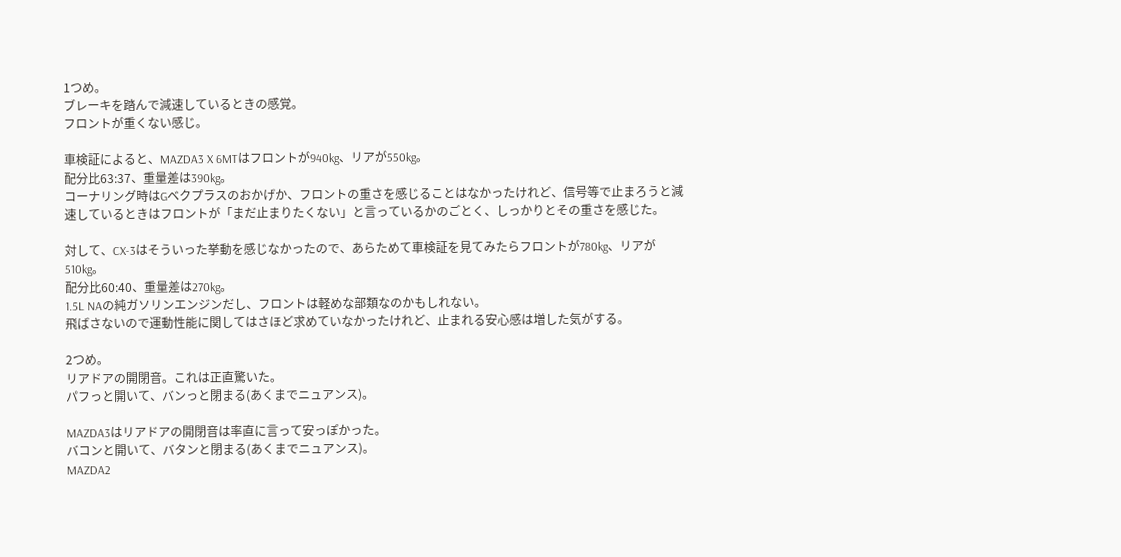1つめ。
ブレーキを踏んで減速しているときの感覚。
フロントが重くない感じ。

車検証によると、MAZDA3 X 6MTはフロントが940kg、リアが550kg。
配分比63:37、重量差は390kg。
コーナリング時はGベクプラスのおかげか、フロントの重さを感じることはなかったけれど、信号等で止まろうと減速しているときはフロントが「まだ止まりたくない」と言っているかのごとく、しっかりとその重さを感じた。

対して、CX-3はそういった挙動を感じなかったので、あらためて車検証を見てみたらフロントが780kg、リアが510kg。
配分比60:40、重量差は270kg。
1.5L NAの純ガソリンエンジンだし、フロントは軽めな部類なのかもしれない。
飛ばさないので運動性能に関してはさほど求めていなかったけれど、止まれる安心感は増した気がする。

2つめ。
リアドアの開閉音。これは正直驚いた。
パフっと開いて、バンっと閉まる(あくまでニュアンス)。

MAZDA3はリアドアの開閉音は率直に言って安っぽかった。
バコンと開いて、バタンと閉まる(あくまでニュアンス)。
MAZDA2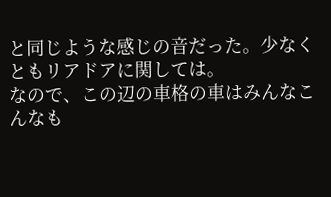と同じような感じの音だった。少なくともリアドアに関しては。
なので、この辺の車格の車はみんなこんなも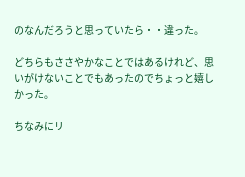のなんだろうと思っていたら・・違った。

どちらもささやかなことではあるけれど、思いがけないことでもあったのでちょっと嬉しかった。

ちなみにリ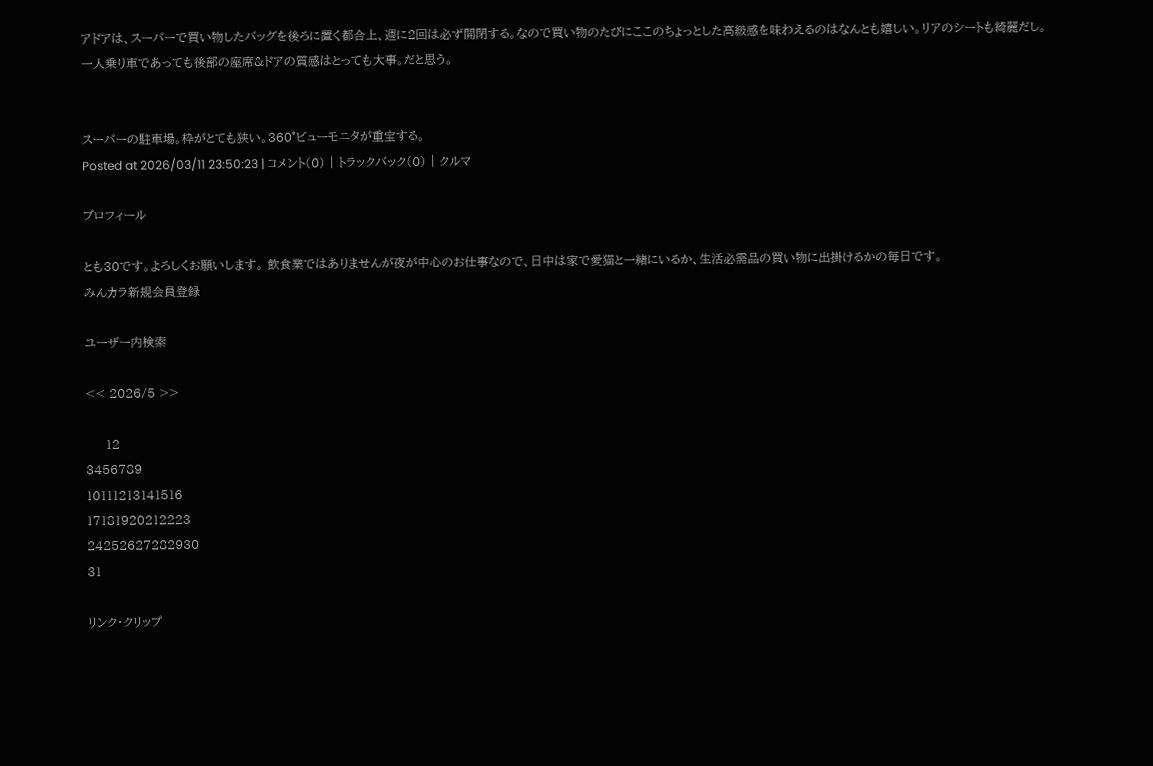アドアは、スーパーで買い物したバッグを後ろに置く都合上、週に2回は必ず開閉する。なので買い物のたびにここのちょっとした高級感を味わえるのはなんとも嬉しい。リアのシートも綺麗だし。
一人乗り車であっても後部の座席&ドアの質感はとっても大事。だと思う。


スーパーの駐車場。枠がとても狭い。360°ビューモニタが重宝する。
Posted at 2026/03/11 23:50:23 | コメント(0) | トラックバック(0) | クルマ

プロフィール

とも30です。よろしくお願いします。 飲食業ではありませんが夜が中心のお仕事なので、日中は家で愛猫と一緒にいるか、生活必需品の買い物に出掛けるかの毎日です。
みんカラ新規会員登録

ユーザー内検索

<< 2026/5 >>

     12
3456789
10111213141516
17181920212223
24252627282930
31

リンク・クリップ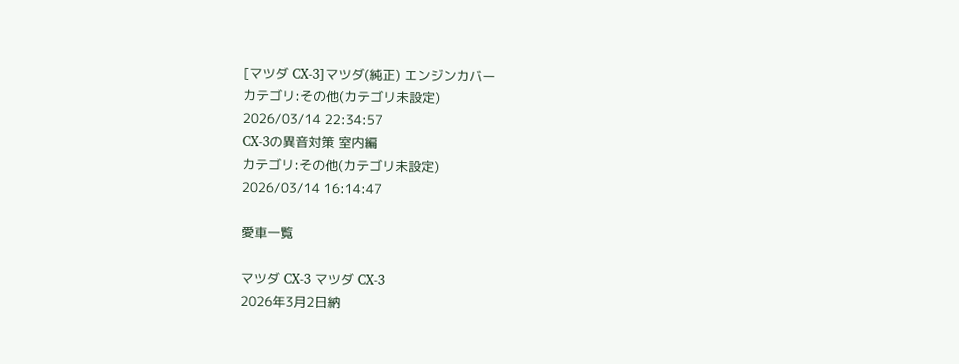[マツダ CX-3]マツダ(純正) エンジンカバー
カテゴリ:その他(カテゴリ未設定)
2026/03/14 22:34:57
CX-3の異音対策 室内編
カテゴリ:その他(カテゴリ未設定)
2026/03/14 16:14:47

愛車一覧

マツダ CX-3 マツダ CX-3
2026年3月2日納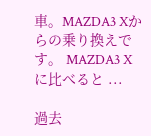車。MAZDA3 Xからの乗り換えです。 MAZDA3 Xに比べると ...

過去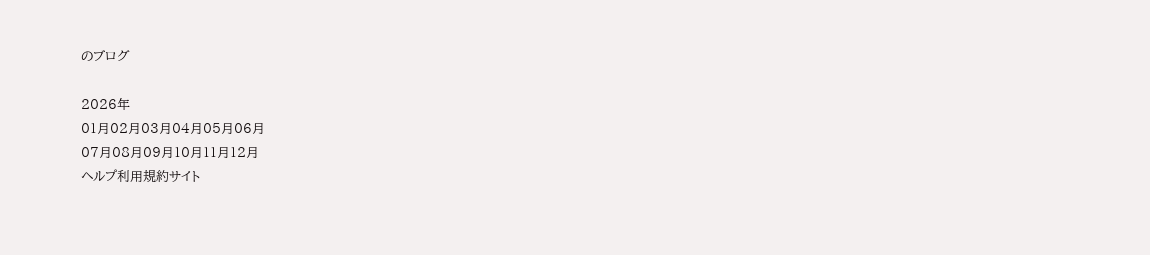のブログ

2026年
01月02月03月04月05月06月
07月08月09月10月11月12月
ヘルプ利用規約サイト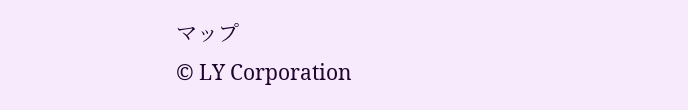マップ
© LY Corporation